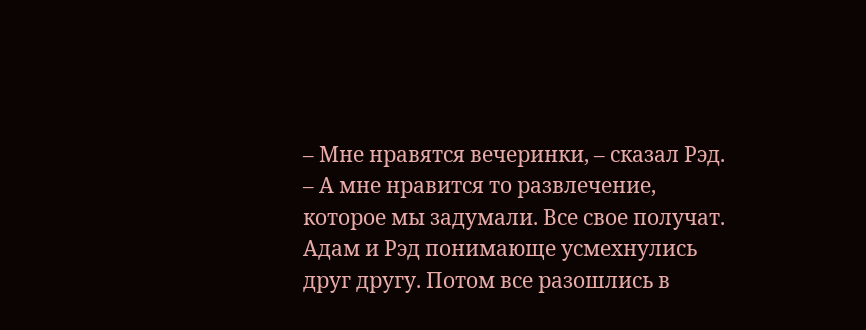– Мне нравятся вечеринки, – сказал Рэд.
– А мне нравится то развлечение, которое мы задумали. Все свое получат.
Адам и Рэд понимающе усмехнулись друг другу. Потом все разошлись в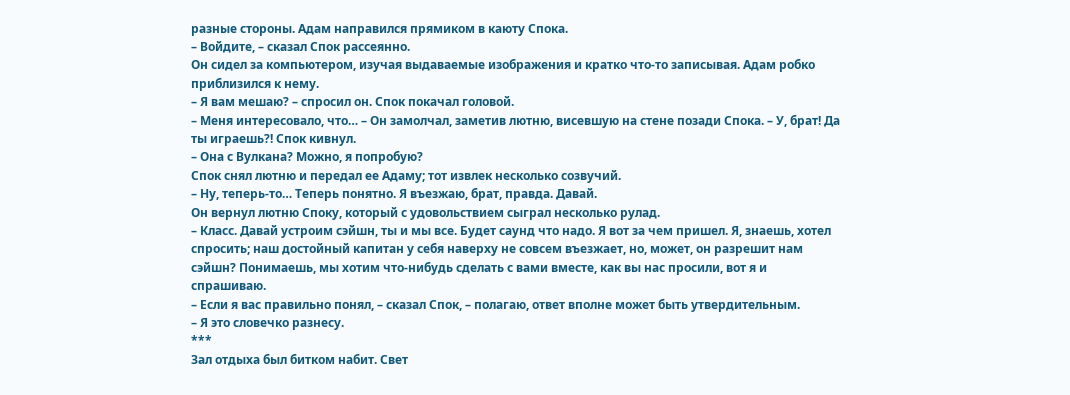разные стороны. Адам направился прямиком в каюту Спока.
– Войдите, – сказал Спок рассеянно.
Он сидел за компьютером, изучая выдаваемые изображения и кратко что-то записывая. Адам робко приблизился к нему.
– Я вам мешаю? – спросил он. Спок покачал головой.
– Меня интересовало, что… – Он замолчал, заметив лютню, висевшую на стене позади Спока. – У, брат! Да ты играешь?! Спок кивнул.
– Она с Вулкана? Можно, я попробую?
Спок снял лютню и передал ее Адаму; тот извлек несколько созвучий.
– Ну, теперь-то… Теперь понятно. Я въезжаю, брат, правда. Давай.
Он вернул лютню Споку, который с удовольствием сыграл несколько рулад.
– Класс. Давай устроим сэйшн, ты и мы все. Будет саунд что надо. Я вот за чем пришел. Я, знаешь, хотел спросить; наш достойный капитан у себя наверху не совсем въезжает, но, может, он разрешит нам сэйшн? Понимаешь, мы хотим что-нибудь сделать с вами вместе, как вы нас просили, вот я и спрашиваю.
– Если я вас правильно понял, – сказал Спок, – полагаю, ответ вполне может быть утвердительным.
– Я это словечко разнесу.
***
Зал отдыха был битком набит. Свет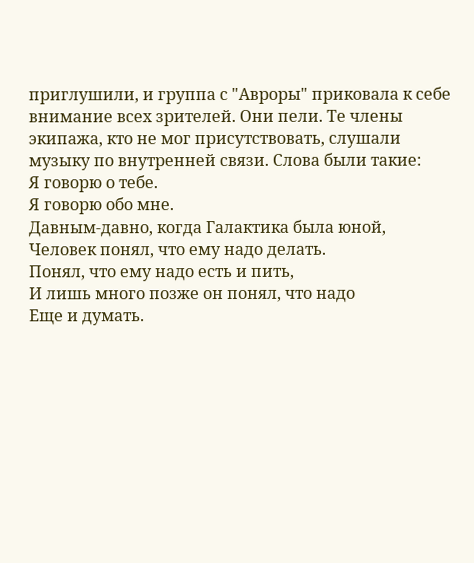приглушили, и группа с "Авроры" приковала к себе внимание всех зрителей. Они пели. Те члены экипажа, кто не мог присутствовать, слушали музыку по внутренней связи. Слова были такие:
Я говорю о тебе.
Я говорю обо мне.
Давным-давно, когда Галактика была юной,
Человек понял, что ему надо делать.
Понял, что ему надо есть и пить,
И лишь много позже он понял, что надо
Еще и думать.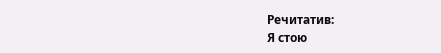Речитатив:
Я стою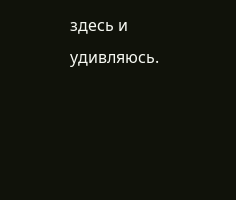здесь и удивляюсь.